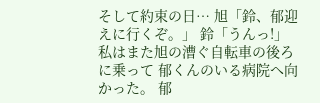そして約束の日… 旭「鈴、郁迎えに行くぞ。」 鈴「うんっ!」 私はまた旭の漕ぐ自転車の後ろに乗って 郁くんのいる病院へ向かった。 郁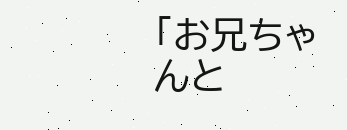「お兄ちゃんと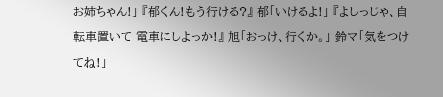お姉ちゃん!」 『郁くん!もう行ける?』 郁「いけるよ!」 『よしっじゃ、自転車置いて 電車にしよっか!』 旭「おっけ、行くか。」 鈴マ「気をつけてね!」